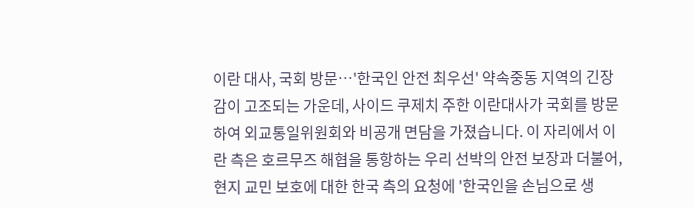이란 대사, 국회 방문…'한국인 안전 최우선' 약속중동 지역의 긴장감이 고조되는 가운데, 사이드 쿠제치 주한 이란대사가 국회를 방문하여 외교통일위원회와 비공개 면담을 가졌습니다. 이 자리에서 이란 측은 호르무즈 해협을 통항하는 우리 선박의 안전 보장과 더불어, 현지 교민 보호에 대한 한국 측의 요청에 '한국인을 손님으로 생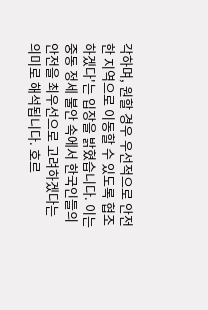각하며, 원할 경우 우선적으로 안전한 지역으로 이동할 수 있도록 협조하겠다'는 입장을 밝혔습니다. 이는 중동 정세 불안 속에서 한국인들의 안전을 최우선으로 고려하겠다는 의미로 해석됩니다. 호르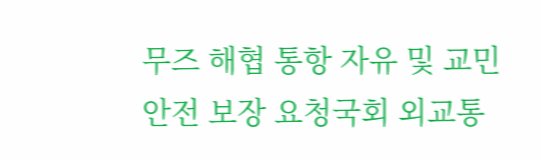무즈 해협 통항 자유 및 교민 안전 보장 요청국회 외교통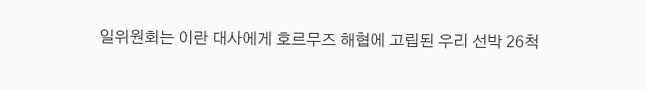일위원회는 이란 대사에게 호르무즈 해협에 고립된 우리 선박 26척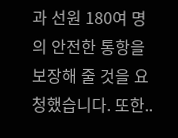과 선원 180여 명의 안전한 통항을 보장해 줄 것을 요청했습니다. 또한..